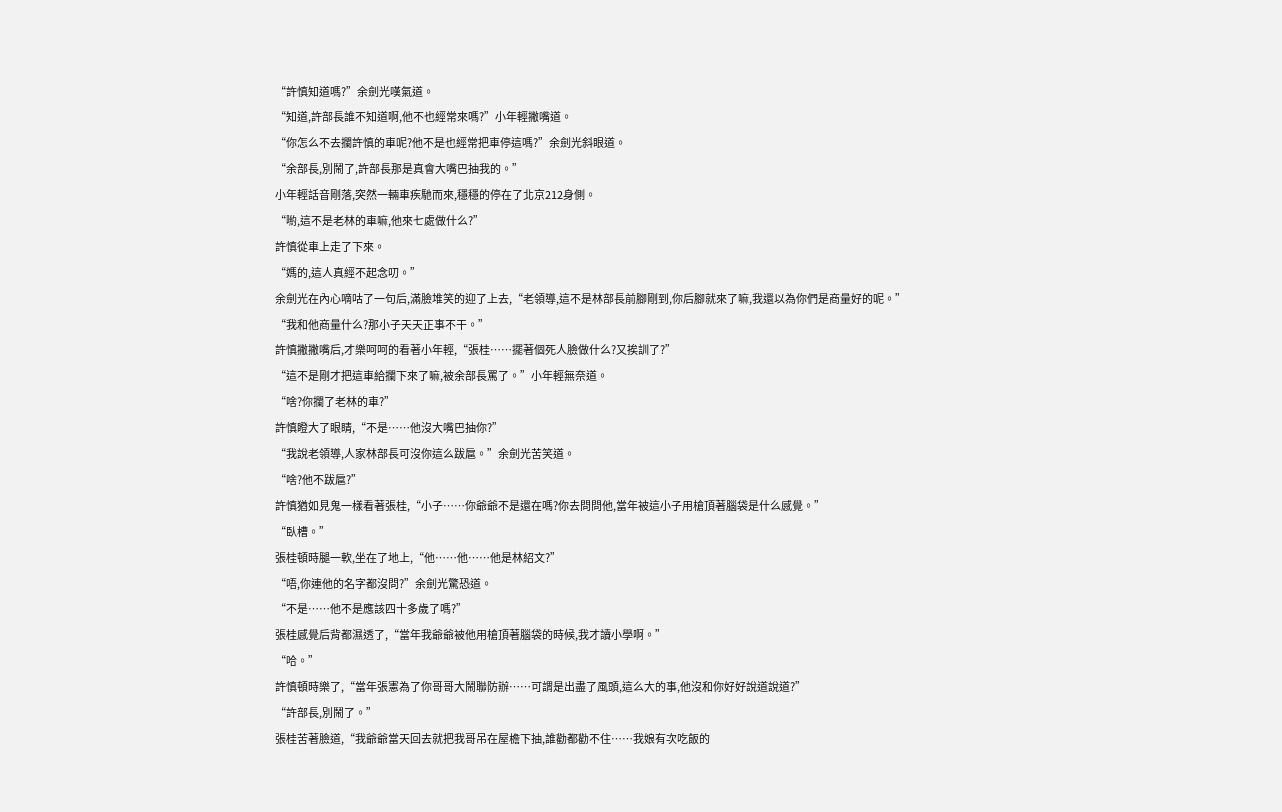“許慎知道嗎?”余劍光嘆氣道。
“知道,許部長誰不知道啊,他不也經常來嗎?”小年輕撇嘴道。
“你怎么不去攔許慎的車呢?他不是也經常把車停這嗎?”余劍光斜眼道。
“余部長,別鬧了,許部長那是真會大嘴巴抽我的。”
小年輕話音剛落,突然一輛車疾馳而來,穩穩的停在了北京212身側。
“喲,這不是老林的車嘛,他來七處做什么?”
許慎從車上走了下來。
“媽的,這人真經不起念叨。”
余劍光在內心嘀咕了一句后,滿臉堆笑的迎了上去,“老領導,這不是林部長前腳剛到,你后腳就來了嘛,我還以為你們是商量好的呢。”
“我和他商量什么?那小子天天正事不干。”
許慎撇撇嘴后,才樂呵呵的看著小年輕,“張桂……擺著個死人臉做什么?又挨訓了?”
“這不是剛才把這車給攔下來了嘛,被余部長罵了。”小年輕無奈道。
“啥?你攔了老林的車?”
許慎瞪大了眼睛,“不是……他沒大嘴巴抽你?”
“我說老領導,人家林部長可沒你這么跋扈。”余劍光苦笑道。
“啥?他不跋扈?”
許慎猶如見鬼一樣看著張桂,“小子……你爺爺不是還在嗎?你去問問他,當年被這小子用槍頂著腦袋是什么感覺。”
“臥槽。”
張桂頓時腿一軟,坐在了地上,“他……他……他是林紹文?”
“唔,你連他的名字都沒問?”余劍光驚恐道。
“不是……他不是應該四十多歲了嗎?”
張桂感覺后背都濕透了,“當年我爺爺被他用槍頂著腦袋的時候,我才讀小學啊。”
“哈。”
許慎頓時樂了,“當年張憲為了你哥哥大鬧聯防辦……可謂是出盡了風頭,這么大的事,他沒和你好好說道說道?”
“許部長,別鬧了。”
張桂苦著臉道,“我爺爺當天回去就把我哥吊在屋檐下抽,誰勸都勸不住……我娘有次吃飯的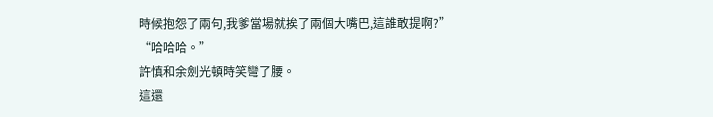時候抱怨了兩句,我爹當場就挨了兩個大嘴巴,這誰敢提啊?”
“哈哈哈。”
許慎和余劍光頓時笑彎了腰。
這還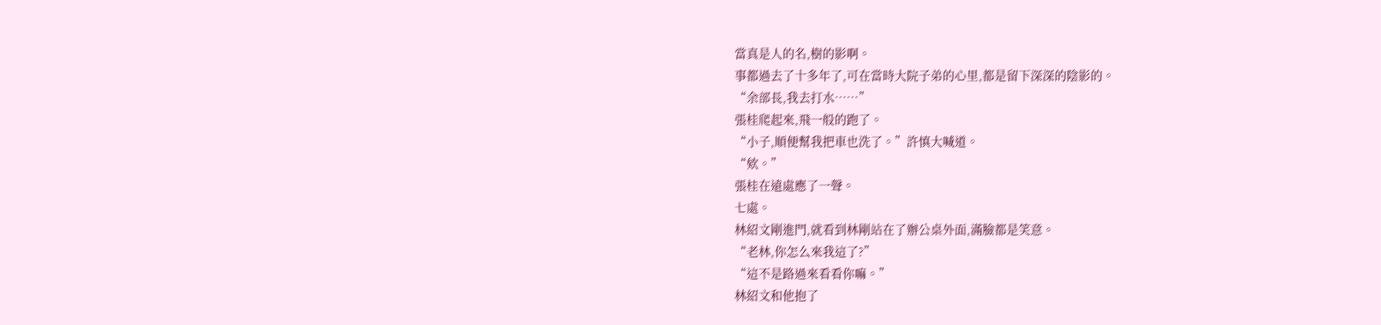當真是人的名,樹的影啊。
事都過去了十多年了,可在當時大院子弟的心里,都是留下深深的陰影的。
“余部長,我去打水……”
張桂爬起來,飛一般的跑了。
“小子,順便幫我把車也洗了。”許慎大喊道。
“欸。”
張桂在遠處應了一聲。
七處。
林紹文剛進門,就看到林剛站在了辦公桌外面,滿臉都是笑意。
“老林,你怎么來我這了?”
“這不是路過來看看你嘛。”
林紹文和他抱了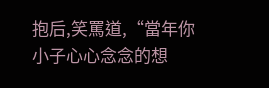抱后,笑罵道,“當年你小子心心念念的想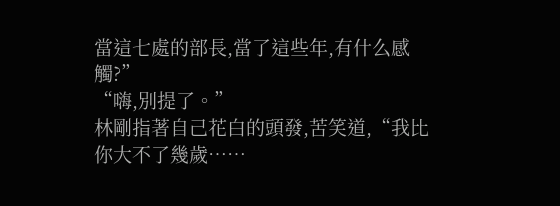當這七處的部長,當了這些年,有什么感觸?”
“嗨,別提了。”
林剛指著自己花白的頭發,苦笑道,“我比你大不了幾歲……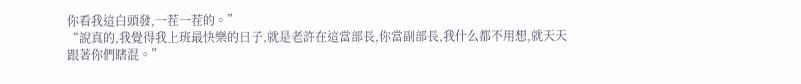你看我這白頭發,一茬一茬的。”
“說真的,我覺得我上班最快樂的日子,就是老許在這當部長,你當副部長,我什么都不用想,就天天跟著你們瞎混。”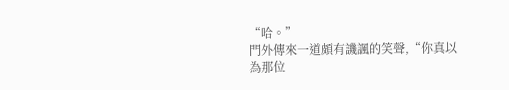“哈。”
門外傳來一道頗有譏諷的笑聲,“你真以為那位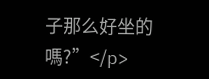子那么好坐的嗎?”</p>